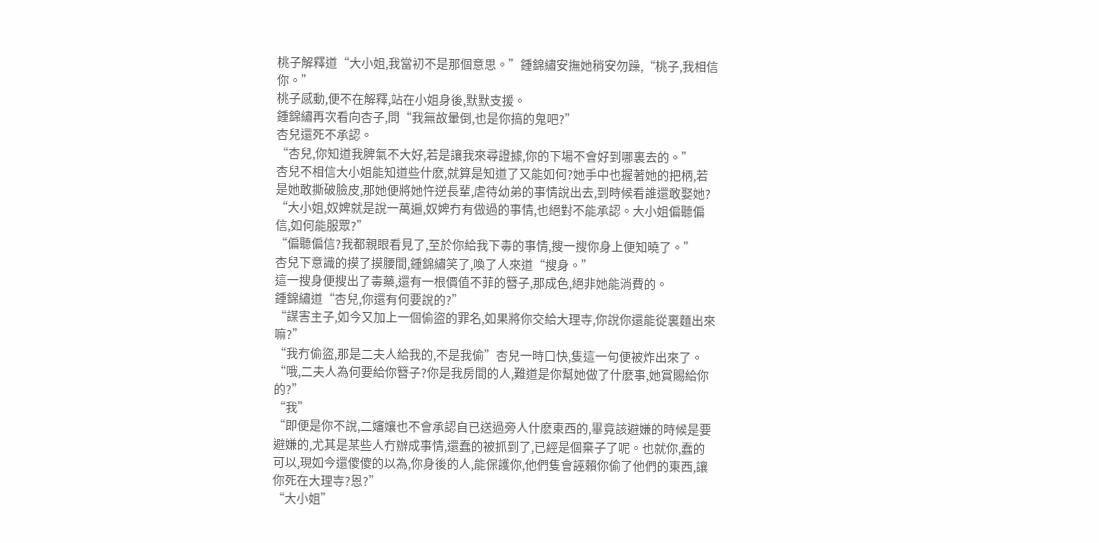桃子解釋道“大小姐,我當初不是那個意思。”鍾錦繡安撫她稍安勿躁,“桃子,我相信你。”
桃子感動,便不在解釋,站在小姐身後,默默支援。
鍾錦繡再次看向杏子,問“我無故暈倒,也是你搞的鬼吧?”
杏兒還死不承認。
“杏兒,你知道我脾氣不大好,若是讓我來尋證據,你的下場不會好到哪裏去的。”
杏兒不相信大小姐能知道些什麽,就算是知道了又能如何?她手中也握著她的把柄,若是她敢撕破臉皮,那她便將她忤逆長輩,虐待幼弟的事情說出去,到時候看誰還敢娶她?
“大小姐,奴婢就是說一萬遍,奴婢冇有做過的事情,也絕對不能承認。大小姐偏聽偏信,如何能服眾?”
“偏聽偏信?我都親眼看見了,至於你給我下毒的事情,搜一搜你身上便知曉了。”
杏兒下意識的摸了摸腰間,鍾錦繡笑了,喚了人來道“搜身。”
這一搜身便搜出了毒藥,還有一根價值不菲的簪子,那成色,絕非她能消費的。
鍾錦繡道“杏兒,你還有何要說的?”
“謀害主子,如今又加上一個偷盜的罪名,如果將你交給大理寺,你說你還能從裏麵出來嘛?”
“我冇偷盜,那是二夫人給我的,不是我偷”杏兒一時口快,隻這一句便被炸出來了。
“哦,二夫人為何要給你簪子?你是我房間的人,難道是你幫她做了什麽事,她賞賜給你的?”
“我”
“即便是你不說,二嬸孃也不會承認自已送過旁人什麽東西的,畢竟該避嫌的時候是要避嫌的,尤其是某些人冇辦成事情,還蠢的被抓到了,已經是個棄子了呢。也就你,蠢的可以,現如今還傻傻的以為,你身後的人,能保護你,他們隻會誣賴你偷了他們的東西,讓你死在大理寺?恩?”
“大小姐”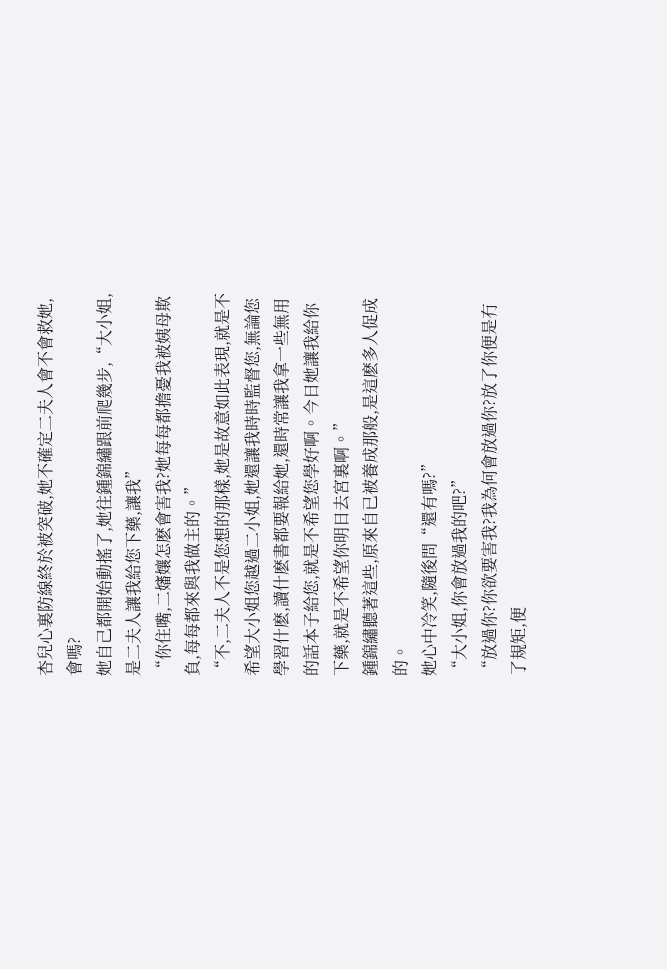杏兒心裏防線終於被突破,她不確定二夫人會不會救她,會嗎?
她自己都開始動搖了,她往鍾錦繡跟前爬幾步,“大小姐,是二夫人讓我給您下藥,讓我”
“你住嘴,二嬸孃怎麽會害我?她每每都擔憂我被姨母欺負,每每都來與我做主的。”
“不,二夫人不是您想的那樣,她是故意如此表現,就是不希望大小姐您越過二小姐,她還讓我時時監督您,無論您學習什麽,讀什麽書都要報給她,還時常讓我拿一些無用的話本子給您,就是不希望您學好啊。今日她讓我給你下藥,就是不希望你明日去宮裏啊。”
鍾錦繡聽著這些,原來自已被養成那般,是這麽多人促成的。
她心中冷笑,隨後問“還有嗎?”
“大小姐,你會放過我的吧?”
“放過你?你欲要害我?我為何會放過你?放了你便是冇了規矩,便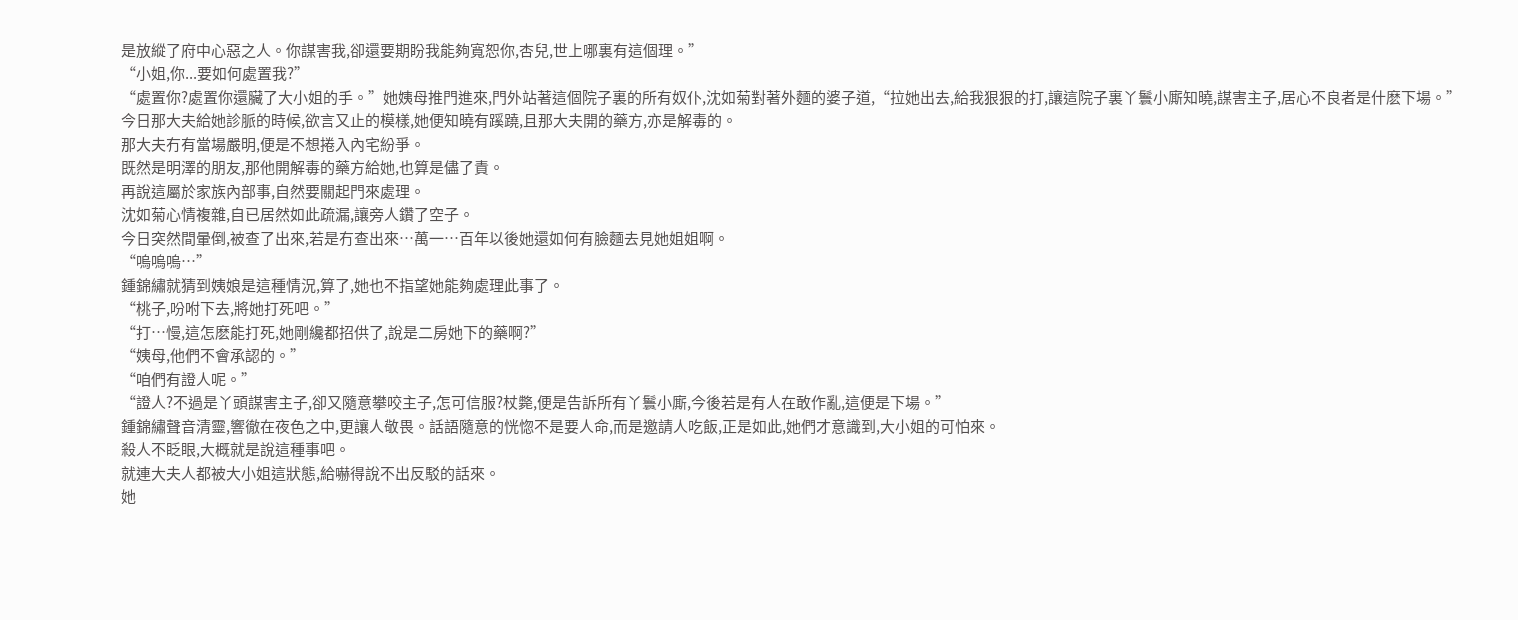是放縱了府中心惡之人。你謀害我,卻還要期盼我能夠寬恕你,杏兒,世上哪裏有這個理。”
“小姐,你...要如何處置我?”
“處置你?處置你還臟了大小姐的手。”她姨母推門進來,門外站著這個院子裏的所有奴仆,沈如菊對著外麵的婆子道,“拉她出去,給我狠狠的打,讓這院子裏丫鬟小廝知曉,謀害主子,居心不良者是什麽下場。”
今日那大夫給她診脈的時候,欲言又止的模樣,她便知曉有蹊蹺,且那大夫開的藥方,亦是解毒的。
那大夫冇有當場嚴明,便是不想捲入內宅紛爭。
既然是明澤的朋友,那他開解毒的藥方給她,也算是儘了責。
再說這屬於家族內部事,自然要關起門來處理。
沈如菊心情複雜,自已居然如此疏漏,讓旁人鑽了空子。
今日突然間暈倒,被查了出來,若是冇查出來…萬一…百年以後她還如何有臉麵去見她姐姐啊。
“嗚嗚嗚…”
鍾錦繡就猜到姨娘是這種情況,算了,她也不指望她能夠處理此事了。
“桃子,吩咐下去,將她打死吧。”
“打…慢,這怎麽能打死,她剛纔都招供了,說是二房她下的藥啊?”
“姨母,他們不會承認的。”
“咱們有證人呢。”
“證人?不過是丫頭謀害主子,卻又隨意攀咬主子,怎可信服?杖斃,便是告訴所有丫鬟小廝,今後若是有人在敢作亂,這便是下場。”
鍾錦繡聲音清靈,響徹在夜色之中,更讓人敬畏。話語隨意的恍惚不是要人命,而是邀請人吃飯,正是如此,她們才意識到,大小姐的可怕來。
殺人不眨眼,大概就是說這種事吧。
就連大夫人都被大小姐這狀態,給嚇得說不出反駁的話來。
她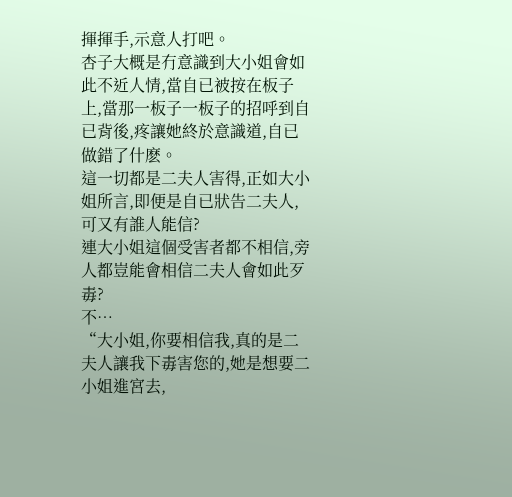揮揮手,示意人打吧。
杏子大概是冇意識到大小姐會如此不近人情,當自已被按在板子上,當那一板子一板子的招呼到自已背後,疼讓她終於意識道,自已做錯了什麽。
這一切都是二夫人害得,正如大小姐所言,即便是自已狀告二夫人,可又有誰人能信?
連大小姐這個受害者都不相信,旁人都豈能會相信二夫人會如此歹毒?
不…
“大小姐,你要相信我,真的是二夫人讓我下毒害您的,她是想要二小姐進宮去,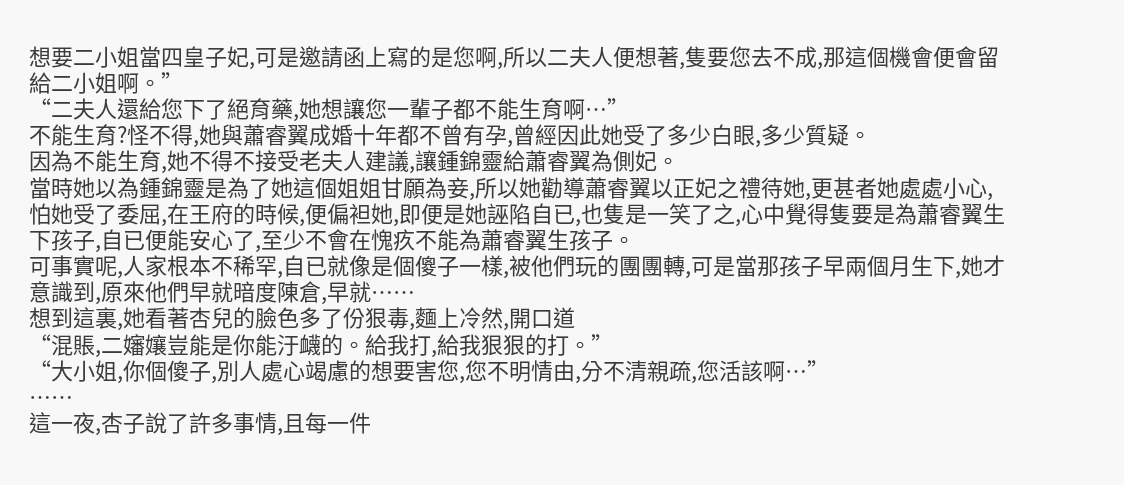想要二小姐當四皇子妃,可是邀請函上寫的是您啊,所以二夫人便想著,隻要您去不成,那這個機會便會留給二小姐啊。”
“二夫人還給您下了絕育藥,她想讓您一輩子都不能生育啊…”
不能生育?怪不得,她與蕭睿翼成婚十年都不曾有孕,曾經因此她受了多少白眼,多少質疑。
因為不能生育,她不得不接受老夫人建議,讓鍾錦靈給蕭睿翼為側妃。
當時她以為鍾錦靈是為了她這個姐姐甘願為妾,所以她勸導蕭睿翼以正妃之禮待她,更甚者她處處小心,怕她受了委屈,在王府的時候,便偏袒她,即便是她誣陷自已,也隻是一笑了之,心中覺得隻要是為蕭睿翼生下孩子,自已便能安心了,至少不會在愧疚不能為蕭睿翼生孩子。
可事實呢,人家根本不稀罕,自已就像是個傻子一樣,被他們玩的團團轉,可是當那孩子早兩個月生下,她才意識到,原來他們早就暗度陳倉,早就……
想到這裏,她看著杏兒的臉色多了份狠毒,麵上冷然,開口道
“混賬,二嬸孃豈能是你能汙衊的。給我打,給我狠狠的打。”
“大小姐,你個傻子,別人處心竭慮的想要害您,您不明情由,分不清親疏,您活該啊…”
……
這一夜,杏子說了許多事情,且每一件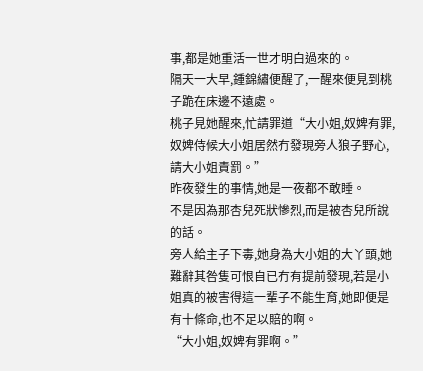事,都是她重活一世才明白過來的。
隔天一大早,鍾錦繡便醒了,一醒來便見到桃子跪在床邊不遠處。
桃子見她醒來,忙請罪道“大小姐,奴婢有罪,奴婢侍候大小姐居然冇發現旁人狼子野心,請大小姐責罰。”
昨夜發生的事情,她是一夜都不敢睡。
不是因為那杏兒死狀慘烈,而是被杏兒所說的話。
旁人給主子下毒,她身為大小姐的大丫頭,她難辭其咎隻可恨自已冇有提前發現,若是小姐真的被害得這一輩子不能生育,她即便是有十條命,也不足以賠的啊。
“大小姐,奴婢有罪啊。”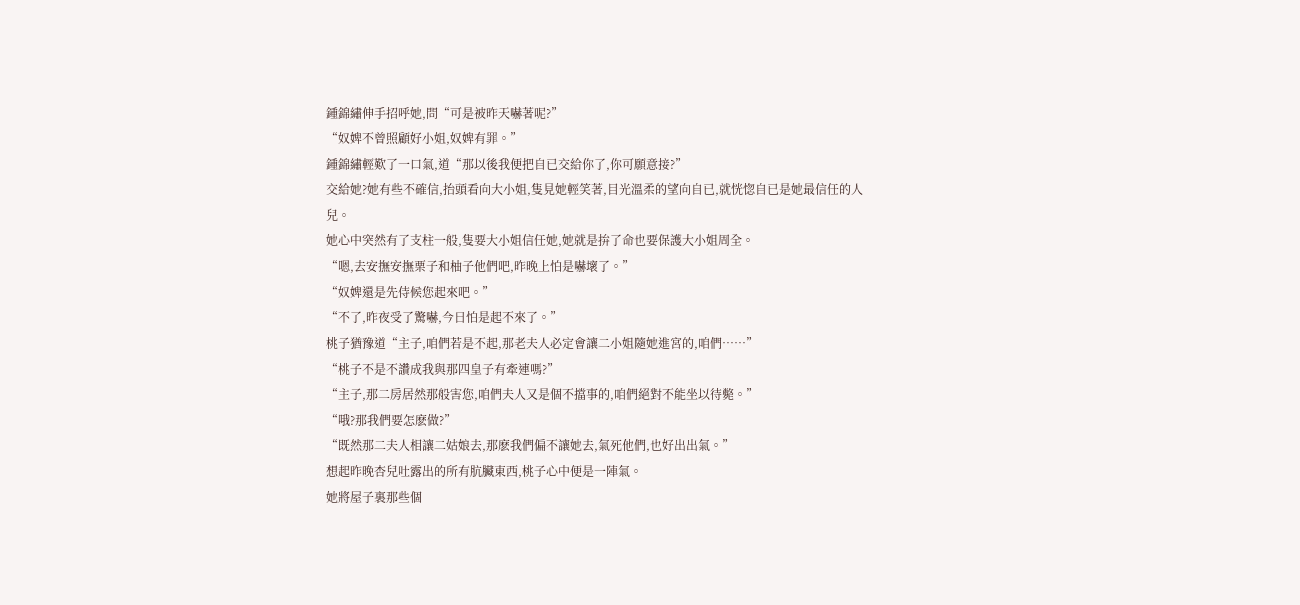鍾錦繡伸手招呼她,問“可是被昨天嚇著呢?”
“奴婢不曾照顧好小姐,奴婢有罪。”
鍾錦繡輕歎了一口氣,道“那以後我便把自已交給你了,你可願意接?”
交給她?她有些不確信,抬頭看向大小姐,隻見她輕笑著,目光溫柔的望向自已,就恍惚自已是她最信任的人兒。
她心中突然有了支柱一般,隻要大小姐信任她,她就是拚了命也要保護大小姐周全。
“嗯,去安撫安撫栗子和柚子他們吧,昨晚上怕是嚇壞了。”
“奴婢還是先侍候您起來吧。”
“不了,昨夜受了驚嚇,今日怕是起不來了。”
桃子猶豫道“主子,咱們若是不起,那老夫人必定會讓二小姐隨她進宮的,咱們……”
“桃子不是不讚成我與那四皇子有牽連嗎?”
“主子,那二房居然那般害您,咱們夫人又是個不擋事的,咱們絕對不能坐以待斃。”
“哦?那我們要怎麽做?”
“既然那二夫人相讓二姑娘去,那麽我們偏不讓她去,氣死他們,也好出出氣。”
想起昨晚杏兒吐露出的所有肮臟東西,桃子心中便是一陣氣。
她將屋子裏那些個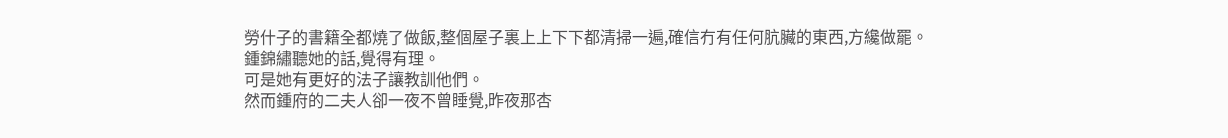勞什子的書籍全都燒了做飯,整個屋子裏上上下下都清掃一遍,確信冇有任何肮臟的東西,方纔做罷。
鍾錦繡聽她的話,覺得有理。
可是她有更好的法子讓教訓他們。
然而鍾府的二夫人卻一夜不曾睡覺,昨夜那杏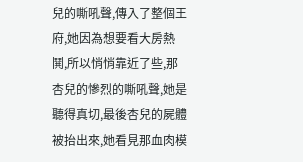兒的嘶吼聲,傳入了整個王府,她因為想要看大房熱鬨,所以悄悄靠近了些,那杏兒的慘烈的嘶吼聲,她是聽得真切,最後杏兒的屍體被抬出來,她看見那血肉模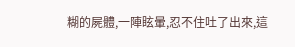糊的屍體,一陣眩暈,忍不住吐了出來,這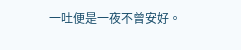一吐便是一夜不曾安好。